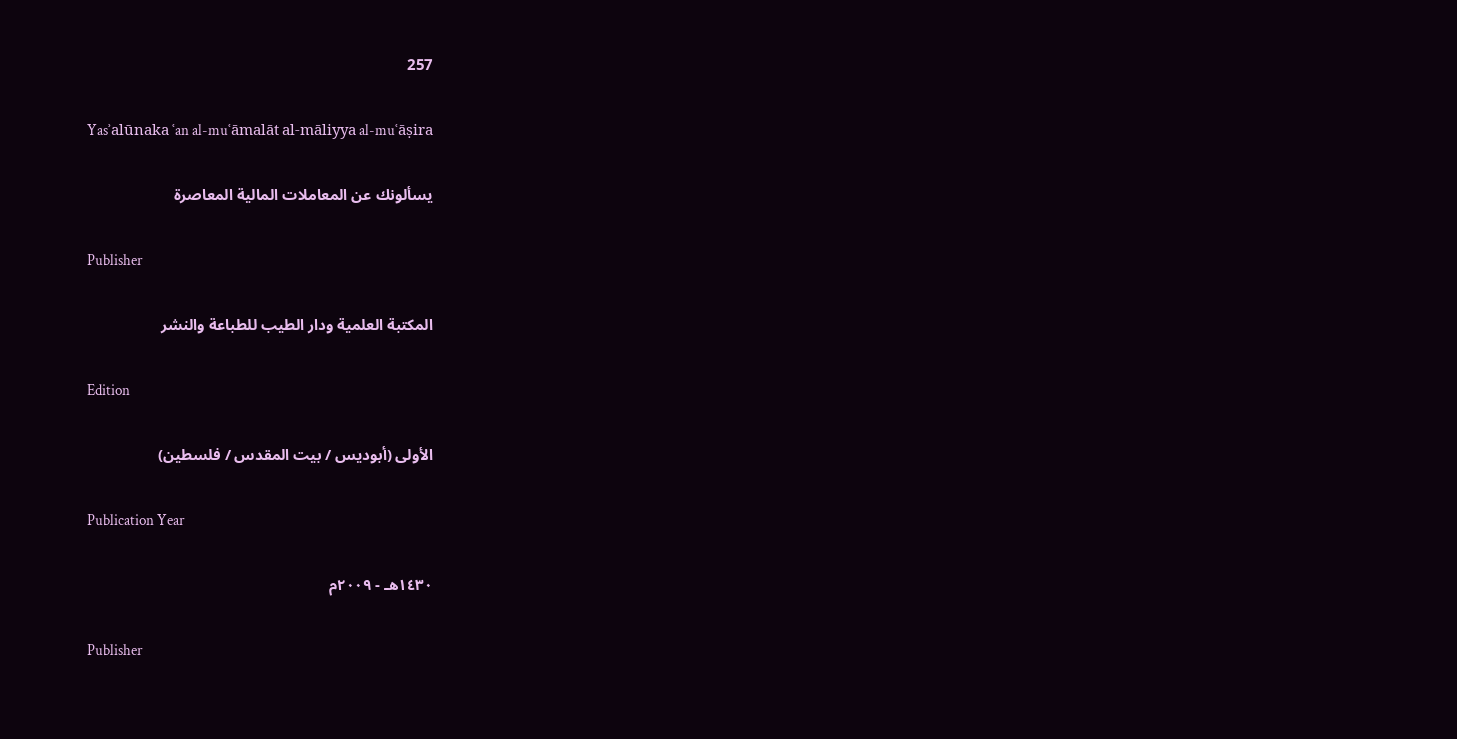257

Yasʾalūnaka ʿan al-muʿāmalāt al-māliyya al-muʿāṣira

يسألونك عن المعاملات المالية المعاصرة

Publisher

المكتبة العلمية ودار الطيب للطباعة والنشر

Edition

الأولى (أبوديس / بيت المقدس / فلسطين)

Publication Year

١٤٣٠هـ - ٢٠٠٩م

Publisher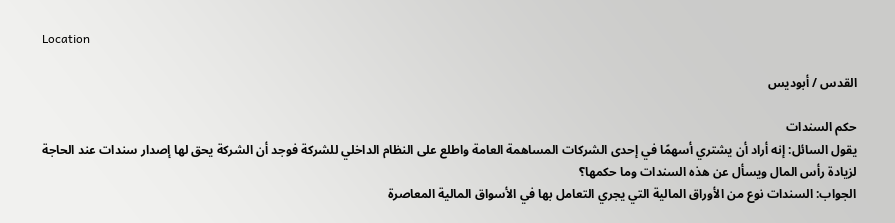Location

القدس / أبوديس

حكم السندات
يقول السائل: إنه أراد أن يشتري أسهمًا في إحدى الشركات المساهمة العامة واطلع على النظام الداخلي للشركة فوجد أن الشركة يحق لها إصدار سندات عند الحاجة لزيادة رأس المال ويسأل عن هذه السندات وما حكمها؟
الجواب: السندات نوع من الأوراق المالية التي يجري التعامل بها في الأسواق المالية المعاصرة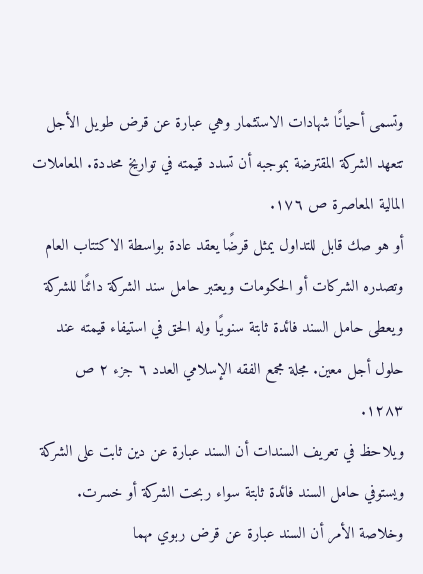وتسمى أحيانًا شهادات الاستثمار وهي عبارة عن قرض طويل الأجل تتعهد الشركة المقترضة بموجبه أن تسدد قيمته في تواريخ محددة. المعاملات المالية المعاصرة ص ١٧٦.
أو هو صك قابل للتداول يمثل قرضًا يعقد عادة بواسطة الاكتتاب العام وتصدره الشركات أو الحكومات ويعتبر حامل سند الشركة دائنًا للشركة ويعطى حامل السند فائدة ثابتة سنويًا وله الحق في استيفاء قيمته عند حلول أجل معين. مجلة مجمع الفقه الإسلامي العدد ٦ جزء ٢ ص ١٢٨٣.
ويلاحظ في تعريف السندات أن السند عبارة عن دين ثابت على الشركة ويستوفي حامل السند فائدة ثابتة سواء ربحت الشركة أو خسرت.
وخلاصة الأمر أن السند عبارة عن قرض ربوي مهما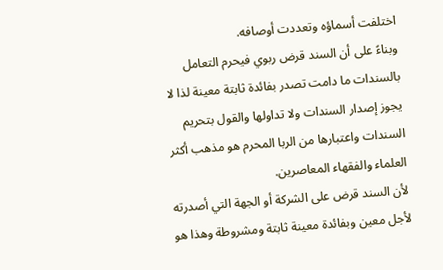اختلفت أسماؤه وتعددت أوصافه.
وبناءً على أن السند قرض ربوي فيحرم التعامل بالسندات ما دامت تصدر بفائدة ثابتة معينة لذا لا يجوز إصدار السندات ولا تداولها والقول بتحريم السندات واعتبارها من الربا المحرم هو مذهب أكثر العلماء والفقهاء المعاصرين.
لأن السند قرض على الشركة أو الجهة التي أصدرته لأجل معين وبفائدة معينة ثابتة ومشروطة وهذا هو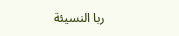ربا النسيئة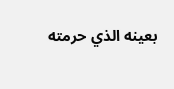بعينه الذي حرمته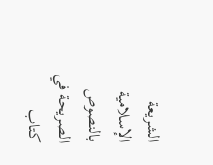الشريعة الإسلامية بالنصوص الصريحة في كتاب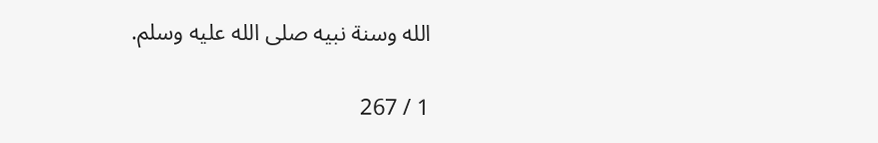الله وسنة نبيه صلى الله عليه وسلم.

1 / 267